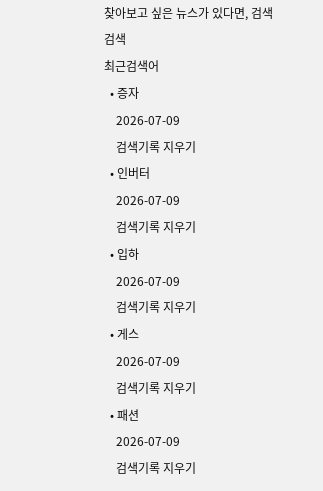찾아보고 싶은 뉴스가 있다면, 검색
검색
최근검색어
  • 증자
    2026-07-09
    검색기록 지우기
  • 인버터
    2026-07-09
    검색기록 지우기
  • 입하
    2026-07-09
    검색기록 지우기
  • 게스
    2026-07-09
    검색기록 지우기
  • 패션
    2026-07-09
    검색기록 지우기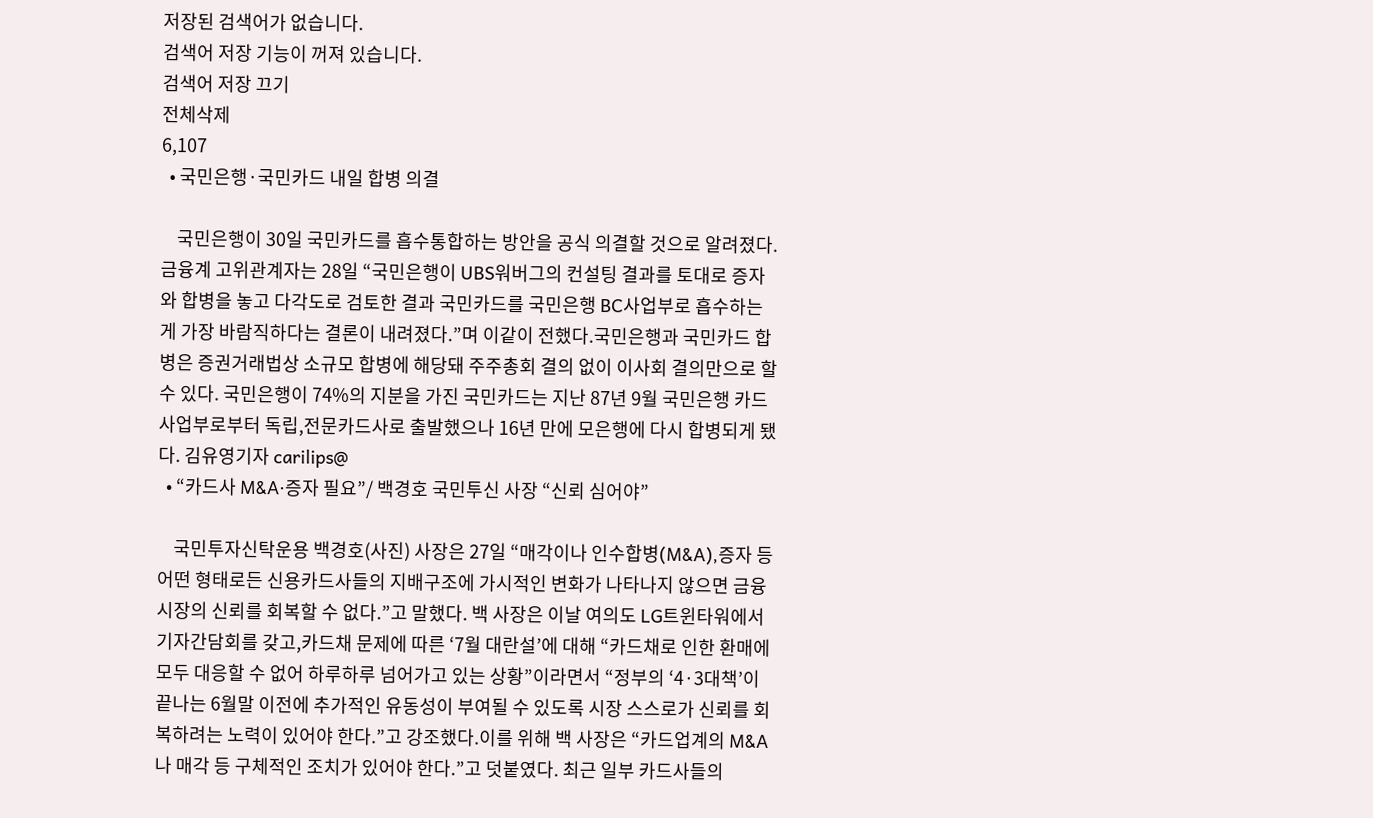저장된 검색어가 없습니다.
검색어 저장 기능이 꺼져 있습니다.
검색어 저장 끄기
전체삭제
6,107
  • 국민은행·국민카드 내일 합병 의결

    국민은행이 30일 국민카드를 흡수통합하는 방안을 공식 의결할 것으로 알려졌다. 금융계 고위관계자는 28일 “국민은행이 UBS워버그의 컨설팅 결과를 토대로 증자와 합병을 놓고 다각도로 검토한 결과 국민카드를 국민은행 BC사업부로 흡수하는 게 가장 바람직하다는 결론이 내려졌다.”며 이같이 전했다.국민은행과 국민카드 합병은 증권거래법상 소규모 합병에 해당돼 주주총회 결의 없이 이사회 결의만으로 할 수 있다. 국민은행이 74%의 지분을 가진 국민카드는 지난 87년 9월 국민은행 카드사업부로부터 독립,전문카드사로 출발했으나 16년 만에 모은행에 다시 합병되게 됐다. 김유영기자 carilips@
  • “카드사 M&A·증자 필요”/ 백경호 국민투신 사장 “신뢰 심어야”

    국민투자신탁운용 백경호(사진) 사장은 27일 “매각이나 인수합병(M&A),증자 등 어떤 형태로든 신용카드사들의 지배구조에 가시적인 변화가 나타나지 않으면 금융시장의 신뢰를 회복할 수 없다.”고 말했다. 백 사장은 이날 여의도 LG트윈타워에서 기자간담회를 갖고,카드채 문제에 따른 ‘7월 대란설’에 대해 “카드채로 인한 환매에 모두 대응할 수 없어 하루하루 넘어가고 있는 상황”이라면서 “정부의 ‘4·3대책’이 끝나는 6월말 이전에 추가적인 유동성이 부여될 수 있도록 시장 스스로가 신뢰를 회복하려는 노력이 있어야 한다.”고 강조했다.이를 위해 백 사장은 “카드업계의 M&A나 매각 등 구체적인 조치가 있어야 한다.”고 덧붙였다. 최근 일부 카드사들의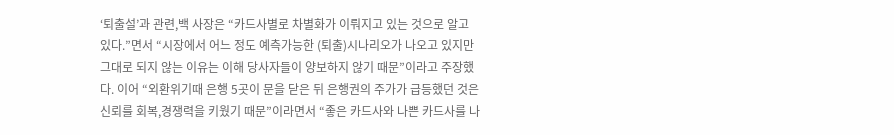‘퇴출설’과 관련,백 사장은 “카드사별로 차별화가 이뤄지고 있는 것으로 알고 있다.”면서 “시장에서 어느 정도 예측가능한 (퇴출)시나리오가 나오고 있지만 그대로 되지 않는 이유는 이해 당사자들이 양보하지 않기 때문”이라고 주장했다. 이어 “외환위기때 은행 5곳이 문을 닫은 뒤 은행권의 주가가 급등했던 것은 신뢰를 회복,경쟁력을 키웠기 때문”이라면서 “좋은 카드사와 나쁜 카드사를 나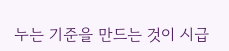누는 기준을 만드는 것이 시급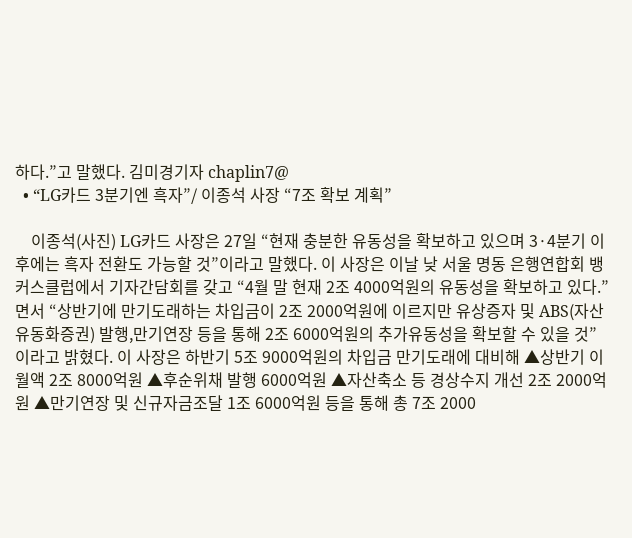하다.”고 말했다. 김미경기자 chaplin7@
  • “LG카드 3분기엔 흑자”/ 이종석 사장 “7조 확보 계획”

    이종석(사진) LG카드 사장은 27일 “현재 충분한 유동성을 확보하고 있으며 3·4분기 이후에는 흑자 전환도 가능할 것”이라고 말했다. 이 사장은 이날 낮 서울 명동 은행연합회 뱅커스클럽에서 기자간담회를 갖고 “4월 말 현재 2조 4000억원의 유동성을 확보하고 있다.”면서 “상반기에 만기도래하는 차입금이 2조 2000억원에 이르지만 유상증자 및 ABS(자산유동화증권) 발행,만기연장 등을 통해 2조 6000억원의 추가유동성을 확보할 수 있을 것”이라고 밝혔다. 이 사장은 하반기 5조 9000억원의 차입금 만기도래에 대비해 ▲상반기 이월액 2조 8000억원 ▲후순위채 발행 6000억원 ▲자산축소 등 경상수지 개선 2조 2000억원 ▲만기연장 및 신규자금조달 1조 6000억원 등을 통해 총 7조 2000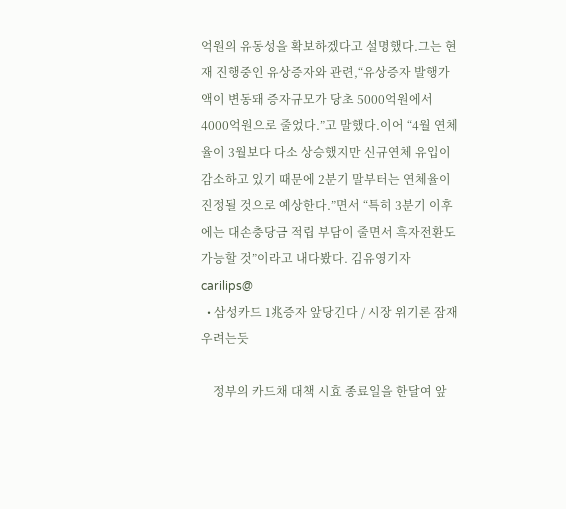억원의 유동성을 확보하겠다고 설명했다.그는 현재 진행중인 유상증자와 관련,“유상증자 발행가액이 변동돼 증자규모가 당초 5000억원에서 4000억원으로 줄었다.”고 말했다.이어 “4월 연체율이 3월보다 다소 상승했지만 신규연체 유입이 감소하고 있기 때문에 2분기 말부터는 연체율이 진정될 것으로 예상한다.”면서 “특히 3분기 이후에는 대손충당금 적립 부담이 줄면서 흑자전환도 가능할 것”이라고 내다봤다. 김유영기자 carilips@
  • 삼성카드 1兆증자 앞당긴다 / 시장 위기론 잠재우려는듯

    정부의 카드채 대책 시효 종료일을 한달여 앞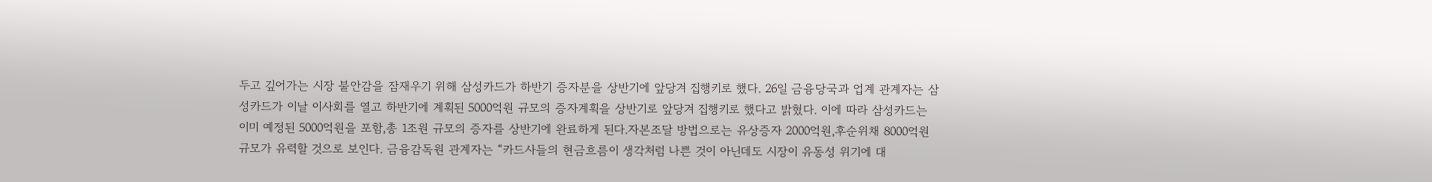두고 깊어가는 시장 불안감을 잠재우기 위해 삼성카드가 하반기 증자분을 상반기에 앞당겨 집행키로 했다. 26일 금융당국과 업계 관계자는 삼성카드가 이날 이사회를 열고 하반기에 계획된 5000억원 규모의 증자계획을 상반기로 앞당겨 집행키로 했다고 밝혔다. 이에 따라 삼성카드는 이미 예정된 5000억원을 포함,총 1조원 규모의 증자를 상반기에 완료하게 된다.자본조달 방법으로는 유상증자 2000억원,후순위채 8000억원 규모가 유력할 것으로 보인다. 금융감독원 관계자는 “카드사들의 현금흐름이 생각처럼 나쁜 것이 아닌데도 시장이 유동성 위기에 대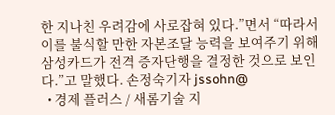한 지나친 우려감에 사로잡혀 있다.”면서 “따라서 이를 불식할 만한 자본조달 능력을 보여주기 위해 삼성카드가 전격 증자단행을 결정한 것으로 보인다.”고 말했다. 손정숙기자 jssohn@
  • 경제 플러스 / 새롬기술 지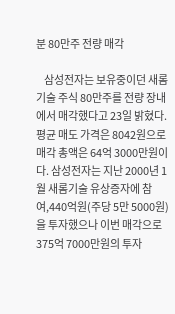분 80만주 전량 매각

    삼성전자는 보유중이던 새롬기술 주식 80만주를 전량 장내에서 매각했다고 23일 밝혔다.평균 매도 가격은 8042원으로 매각 총액은 64억 3000만원이다. 삼성전자는 지난 2000년 1월 새롬기술 유상증자에 참여,440억원(주당 5만 5000원)을 투자했으나 이번 매각으로 375억 7000만원의 투자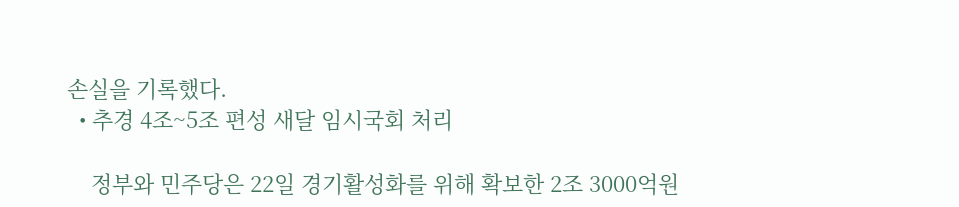손실을 기록했다.
  • 추경 4조~5조 편성 새달 임시국회 처리

    정부와 민주당은 22일 경기활성화를 위해 확보한 2조 3000억원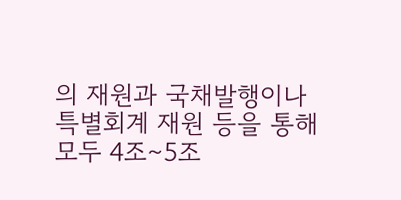의 재원과 국채발행이나 특별회계 재원 등을 통해 모두 4조∼5조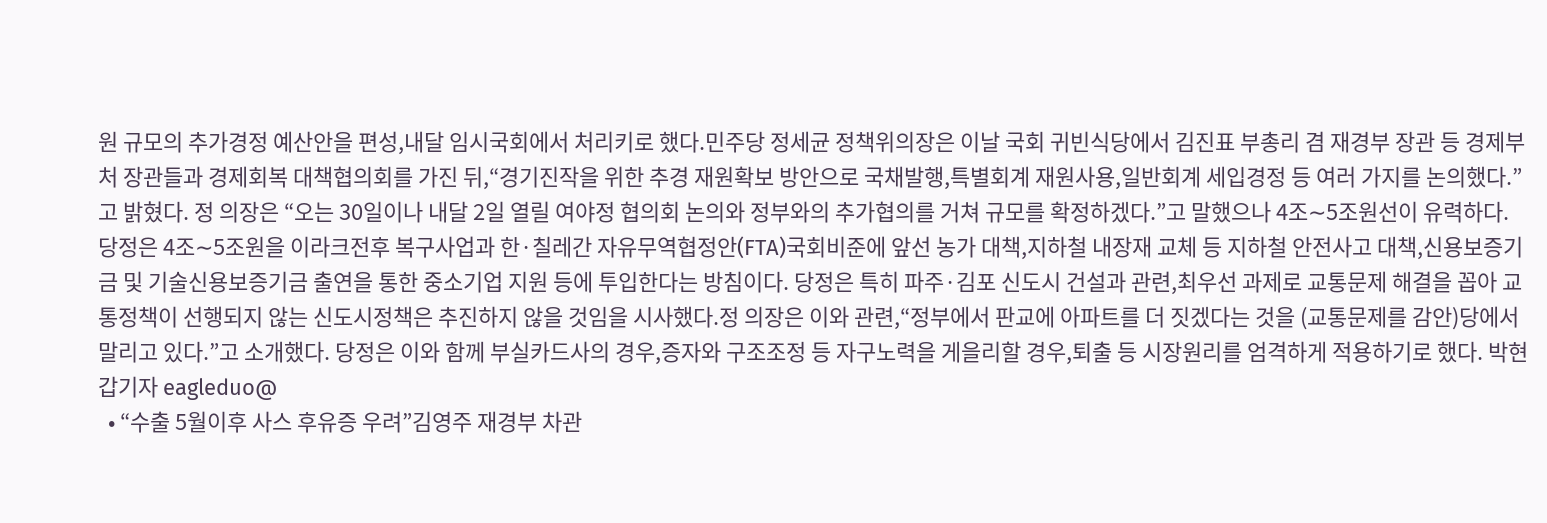원 규모의 추가경정 예산안을 편성,내달 임시국회에서 처리키로 했다.민주당 정세균 정책위의장은 이날 국회 귀빈식당에서 김진표 부총리 겸 재경부 장관 등 경제부처 장관들과 경제회복 대책협의회를 가진 뒤,“경기진작을 위한 추경 재원확보 방안으로 국채발행,특별회계 재원사용,일반회계 세입경정 등 여러 가지를 논의했다.”고 밝혔다. 정 의장은 “오는 30일이나 내달 2일 열릴 여야정 협의회 논의와 정부와의 추가협의를 거쳐 규모를 확정하겠다.”고 말했으나 4조∼5조원선이 유력하다. 당정은 4조∼5조원을 이라크전후 복구사업과 한·칠레간 자유무역협정안(FTA)국회비준에 앞선 농가 대책,지하철 내장재 교체 등 지하철 안전사고 대책,신용보증기금 및 기술신용보증기금 출연을 통한 중소기업 지원 등에 투입한다는 방침이다. 당정은 특히 파주·김포 신도시 건설과 관련,최우선 과제로 교통문제 해결을 꼽아 교통정책이 선행되지 않는 신도시정책은 추진하지 않을 것임을 시사했다.정 의장은 이와 관련,“정부에서 판교에 아파트를 더 짓겠다는 것을 (교통문제를 감안)당에서 말리고 있다.”고 소개했다. 당정은 이와 함께 부실카드사의 경우,증자와 구조조정 등 자구노력을 게을리할 경우,퇴출 등 시장원리를 엄격하게 적용하기로 했다. 박현갑기자 eagleduo@
  • “수출 5월이후 사스 후유증 우려”김영주 재경부 차관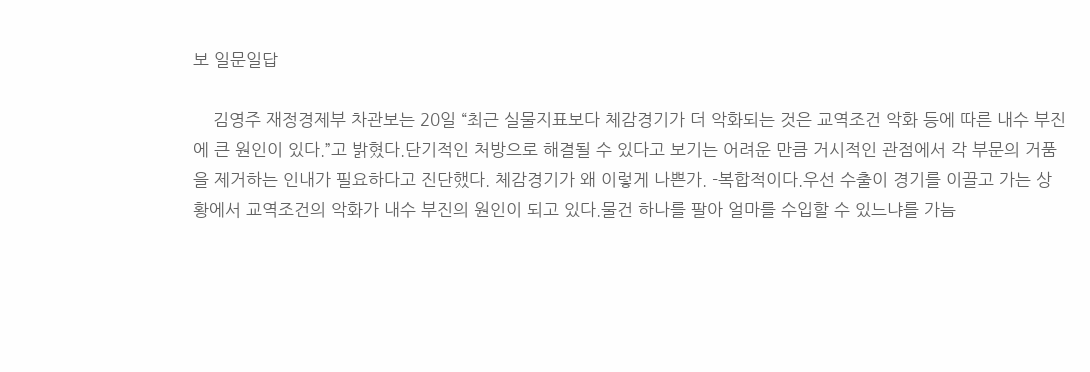보 일문일답

    김영주 재정경제부 차관보는 20일 “최근 실물지표보다 체감경기가 더 악화되는 것은 교역조건 악화 등에 따른 내수 부진에 큰 원인이 있다.”고 밝혔다.단기적인 처방으로 해결될 수 있다고 보기는 어려운 만큼 거시적인 관점에서 각 부문의 거품을 제거하는 인내가 필요하다고 진단했다. 체감경기가 왜 이렇게 나쁜가. -복합적이다.우선 수출이 경기를 이끌고 가는 상황에서 교역조건의 악화가 내수 부진의 원인이 되고 있다.물건 하나를 팔아 얼마를 수입할 수 있느냐를 가늠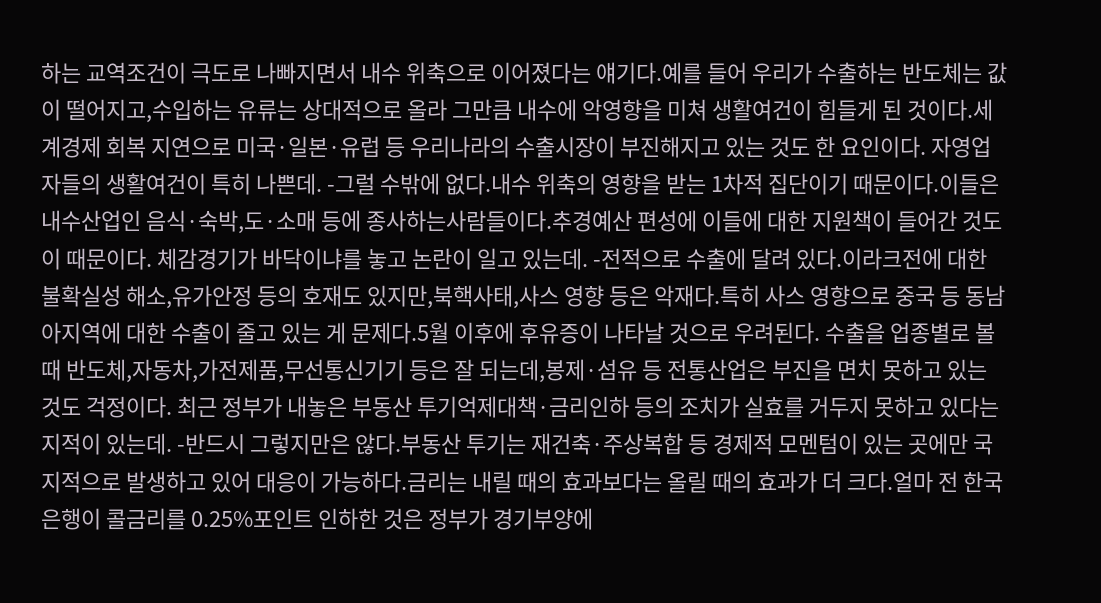하는 교역조건이 극도로 나빠지면서 내수 위축으로 이어졌다는 얘기다.예를 들어 우리가 수출하는 반도체는 값이 떨어지고,수입하는 유류는 상대적으로 올라 그만큼 내수에 악영향을 미쳐 생활여건이 힘들게 된 것이다.세계경제 회복 지연으로 미국·일본·유럽 등 우리나라의 수출시장이 부진해지고 있는 것도 한 요인이다. 자영업자들의 생활여건이 특히 나쁜데. -그럴 수밖에 없다.내수 위축의 영향을 받는 1차적 집단이기 때문이다.이들은 내수산업인 음식·숙박,도·소매 등에 종사하는사람들이다.추경예산 편성에 이들에 대한 지원책이 들어간 것도 이 때문이다. 체감경기가 바닥이냐를 놓고 논란이 일고 있는데. -전적으로 수출에 달려 있다.이라크전에 대한 불확실성 해소,유가안정 등의 호재도 있지만,북핵사태,사스 영향 등은 악재다.특히 사스 영향으로 중국 등 동남아지역에 대한 수출이 줄고 있는 게 문제다.5월 이후에 후유증이 나타날 것으로 우려된다. 수출을 업종별로 볼 때 반도체,자동차,가전제품,무선통신기기 등은 잘 되는데,봉제·섬유 등 전통산업은 부진을 면치 못하고 있는 것도 걱정이다. 최근 정부가 내놓은 부동산 투기억제대책·금리인하 등의 조치가 실효를 거두지 못하고 있다는 지적이 있는데. -반드시 그렇지만은 않다.부동산 투기는 재건축·주상복합 등 경제적 모멘텀이 있는 곳에만 국지적으로 발생하고 있어 대응이 가능하다.금리는 내릴 때의 효과보다는 올릴 때의 효과가 더 크다.얼마 전 한국은행이 콜금리를 0.25%포인트 인하한 것은 정부가 경기부양에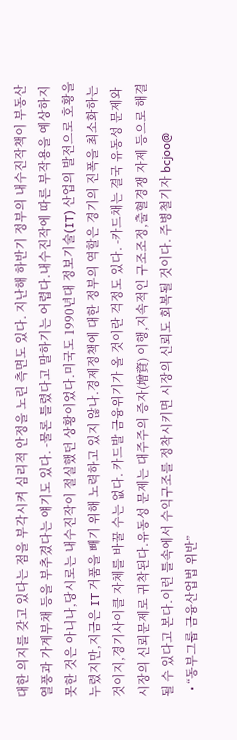대한 의지를 갖고 있다는 점을 부각시켜 심리적 안정을 노린 측면도 있다. 지난해 하반기 정부의 내수진작책이 부동산 열풍과 가계부채 등을 부추겼다는 얘기도 있다. -물론 틀렸다고 말하기는 어렵다.내수진작에 따른 부작용을 예상하지 못한 것은 아니나,당시로는 내수진작이 절실했던 상황이었다.미국도 1990년대 정보기술(IT) 산업의 발전으로 호황을 누렸지만,지금은 IT 거품을 빼기 위해 노력하고 있지 않나.경제정책에 대한 정부의 역할은 경기의 진폭을 최소화하는 것이지,경기사이클 자체를 바꿀 수는 없다. 카드발 금융위기가 올 것이란 걱정도 있다. -카드채는 결국 유동성 문제와 시장의 신뢰문제로 귀착된다.유동성 문제는 대주주의 증자(增資) 이행,지속적인 구조조정,출혈경쟁 자제 등으로 해결될 수 있다고 본다.이런 틀속에서 수익구조를 정착시키면 시장의 신뢰도 회복될 것이다. 주병철기자 bcjoo@
  • “동부그룹 금융산업법 위반”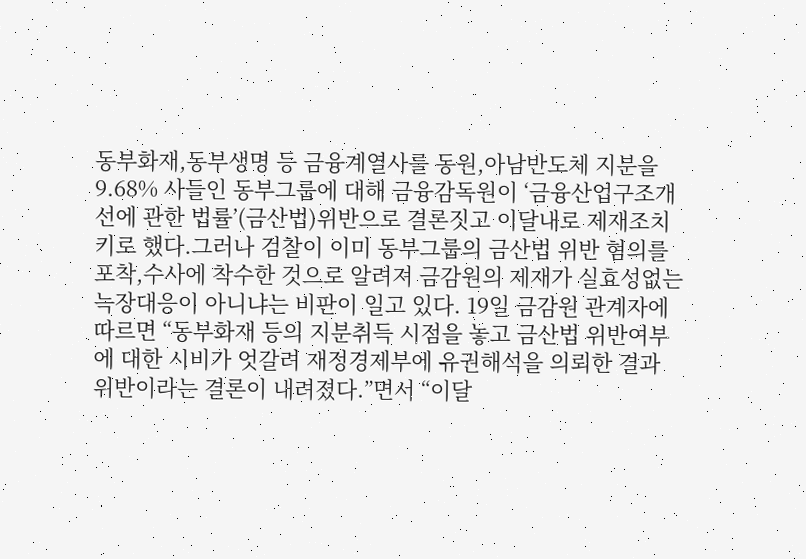동부화재,동부생명 등 금융계열사를 동원,아남반도체 지분을 9.68% 사들인 동부그룹에 대해 금융감독원이 ‘금융산업구조개선에 관한 법률’(금산법)위반으로 결론짓고 이달내로 제재조치키로 했다.그러나 검찰이 이미 동부그룹의 금산법 위반 혐의를 포착,수사에 착수한 것으로 알려져 금감원의 제재가 실효성없는 늑장대응이 아니냐는 비판이 일고 있다. 19일 금감원 관계자에 따르면 “동부화재 등의 지분취득 시점을 놓고 금산법 위반여부에 대한 시비가 엇갈려 재정경제부에 유권해석을 의뢰한 결과 위반이라는 결론이 내려졌다.”면서 “이달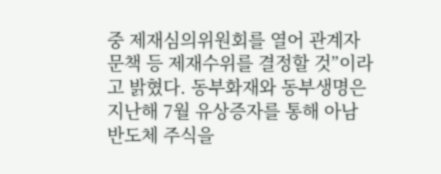중 제재심의위원회를 열어 관계자 문책 등 제재수위를 결정할 것”이라고 밝혔다. 동부화재와 동부생명은 지난해 7월 유상증자를 통해 아남반도체 주식을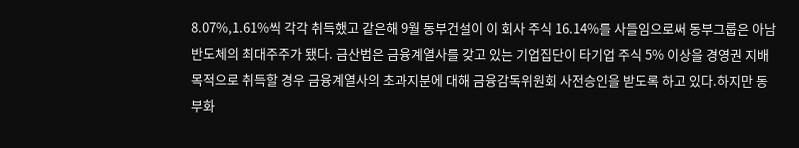8.07%,1.61%씩 각각 취득했고 같은해 9월 동부건설이 이 회사 주식 16.14%를 사들임으로써 동부그룹은 아남반도체의 최대주주가 됐다. 금산법은 금융계열사를 갖고 있는 기업집단이 타기업 주식 5% 이상을 경영권 지배 목적으로 취득할 경우 금융계열사의 초과지분에 대해 금융감독위원회 사전승인을 받도록 하고 있다.하지만 동부화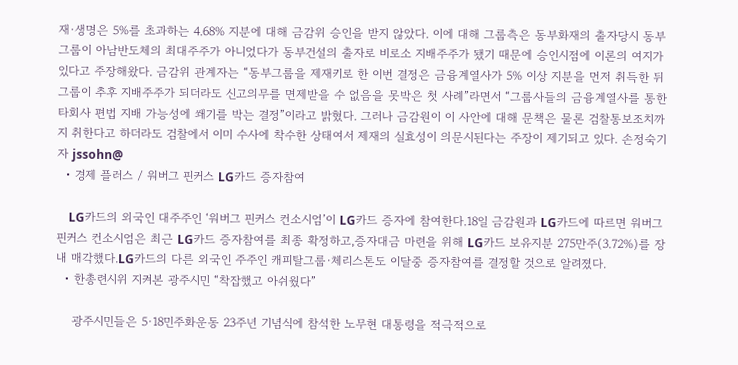재·생명은 5%를 초과하는 4.68% 지분에 대해 금감위 승인을 받지 않았다. 이에 대해 그룹측은 동부화재의 출자당시 동부그룹이 아남반도체의 최대주주가 아니었다가 동부건설의 출자로 비로소 지배주주가 됐기 때문에 승인시점에 이론의 여지가 있다고 주장해왔다. 금감위 관계자는 “동부그룹을 제재키로 한 이번 결정은 금융계열사가 5% 이상 지분을 먼저 취득한 뒤 그룹이 추후 지배주주가 되더라도 신고의무를 면제받을 수 없음을 못박은 첫 사례”라면서 “그룹사들의 금융계열사를 통한 타회사 편법 지배 가능성에 쐐기를 박는 결정”이라고 밝혔다. 그러나 금감원이 이 사안에 대해 문책은 물론 검찰통보조치까지 취한다고 하더라도 검찰에서 이미 수사에 착수한 상태여서 제재의 실효성이 의문시된다는 주장이 제기되고 있다. 손정숙기자 jssohn@
  • 경제 플러스 / 워버그 핀커스 LG카드 증자참여

    LG카드의 외국인 대주주인 ‘워버그 핀커스 컨소시엄’이 LG카드 증자에 참여한다.18일 금감원과 LG카드에 따르면 워버그 핀커스 컨소시엄은 최근 LG카드 증자참여를 최종 확정하고,증자대금 마련을 위해 LG카드 보유지분 275만주(3.72%)를 장내 매각했다.LG카드의 다른 외국인 주주인 캐피탈그룹·체리스톤도 이달중 증자참여를 결정할 것으로 알려졌다.
  • 한총련시위 지켜본 광주시민 “착잡했고 아쉬웠다”

    광주시민들은 5·18민주화운동 23주년 기념식에 참석한 노무현 대통령을 적극적으로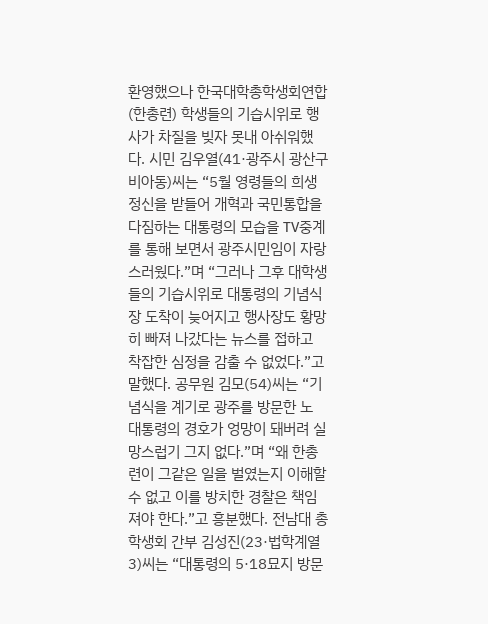환영했으나 한국대학총학생회연합(한총련) 학생들의 기습시위로 행사가 차질을 빚자 못내 아쉬워했다. 시민 김우열(41·광주시 광산구 비아동)씨는 “5월 영령들의 희생정신을 받들어 개혁과 국민통합을 다짐하는 대통령의 모습을 TV중계를 통해 보면서 광주시민임이 자랑스러웠다.”며 “그러나 그후 대학생들의 기습시위로 대통령의 기념식장 도착이 늦어지고 행사장도 황망히 빠져 나갔다는 뉴스를 접하고 착잡한 심정을 감출 수 없었다.”고 말했다. 공무원 김모(54)씨는 “기념식을 계기로 광주를 방문한 노 대통령의 경호가 엉망이 돼버려 실망스럽기 그지 없다.”며 “왜 한총련이 그같은 일을 벌였는지 이해할 수 없고 이를 방치한 경찰은 책임져야 한다.”고 흥분했다. 전남대 총학생회 간부 김성진(23·법학계열 3)씨는 “대통령의 5·18묘지 방문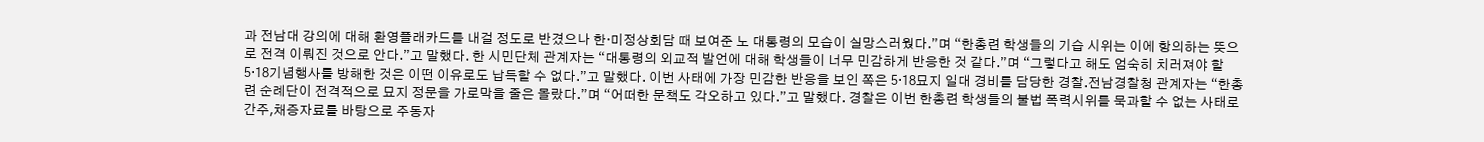과 전남대 강의에 대해 환영플래카드를 내걸 정도로 반겼으나 한·미정상회담 때 보여준 노 대통령의 모습이 실망스러웠다.”며 “한총련 학생들의 기습 시위는 이에 항의하는 뜻으로 전격 이뤄진 것으로 안다.”고 말했다. 한 시민단체 관계자는 “대통령의 외교적 발언에 대해 학생들이 너무 민감하게 반응한 것 같다.”며 “그렇다고 해도 엄숙히 치러져야 할 5·18기념행사를 방해한 것은 이떤 이유로도 납득할 수 없다.”고 말했다. 이번 사태에 가장 민감한 반응을 보인 쪽은 5·18묘지 일대 경비를 담당한 경찰.전남경찰청 관계자는 “한총련 순례단이 전격적으로 묘지 정문을 가로막을 줄은 몰랐다.”며 “어떠한 문책도 각오하고 있다.”고 말했다. 경찰은 이번 한총련 학생들의 불법 폭력시위를 묵과할 수 없는 사태로 간주,채증자료를 바탕으로 주동자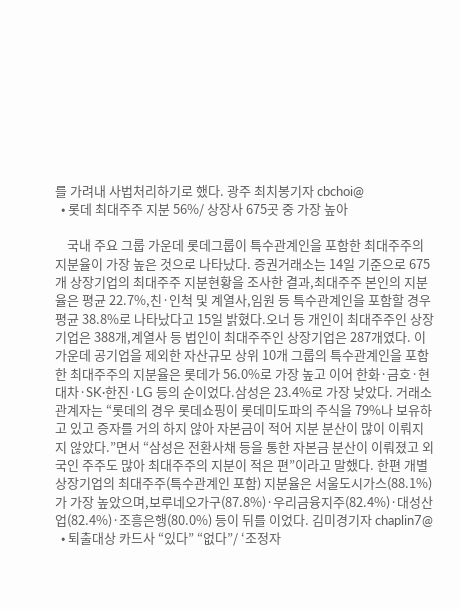를 가려내 사법처리하기로 했다. 광주 최치봉기자 cbchoi@
  • 롯데 최대주주 지분 56%/ 상장사 675곳 중 가장 높아

    국내 주요 그룹 가운데 롯데그룹이 특수관계인을 포함한 최대주주의 지분율이 가장 높은 것으로 나타났다. 증권거래소는 14일 기준으로 675개 상장기업의 최대주주 지분현황을 조사한 결과,최대주주 본인의 지분율은 평균 22.7%,친·인척 및 계열사,임원 등 특수관계인을 포함할 경우 평균 38.8%로 나타났다고 15일 밝혔다.오너 등 개인이 최대주주인 상장기업은 388개,계열사 등 법인이 최대주주인 상장기업은 287개였다. 이 가운데 공기업을 제외한 자산규모 상위 10개 그룹의 특수관계인을 포함한 최대주주의 지분율은 롯데가 56.0%로 가장 높고 이어 한화·금호·현대차·SK·한진·LG 등의 순이었다.삼성은 23.4%로 가장 낮았다. 거래소 관계자는 “롯데의 경우 롯데쇼핑이 롯데미도파의 주식을 79%나 보유하고 있고 증자를 거의 하지 않아 자본금이 적어 지분 분산이 많이 이뤄지지 않았다.”면서 “삼성은 전환사채 등을 통한 자본금 분산이 이뤄졌고 외국인 주주도 많아 최대주주의 지분이 적은 편”이라고 말했다. 한편 개별 상장기업의 최대주주(특수관계인 포함) 지분율은 서울도시가스(88.1%)가 가장 높았으며,보루네오가구(87.8%)·우리금융지주(82.4%)·대성산업(82.4%)·조흥은행(80.0%) 등이 뒤를 이었다. 김미경기자 chaplin7@
  • 퇴출대상 카드사 “있다” “없다”/ ‘조정자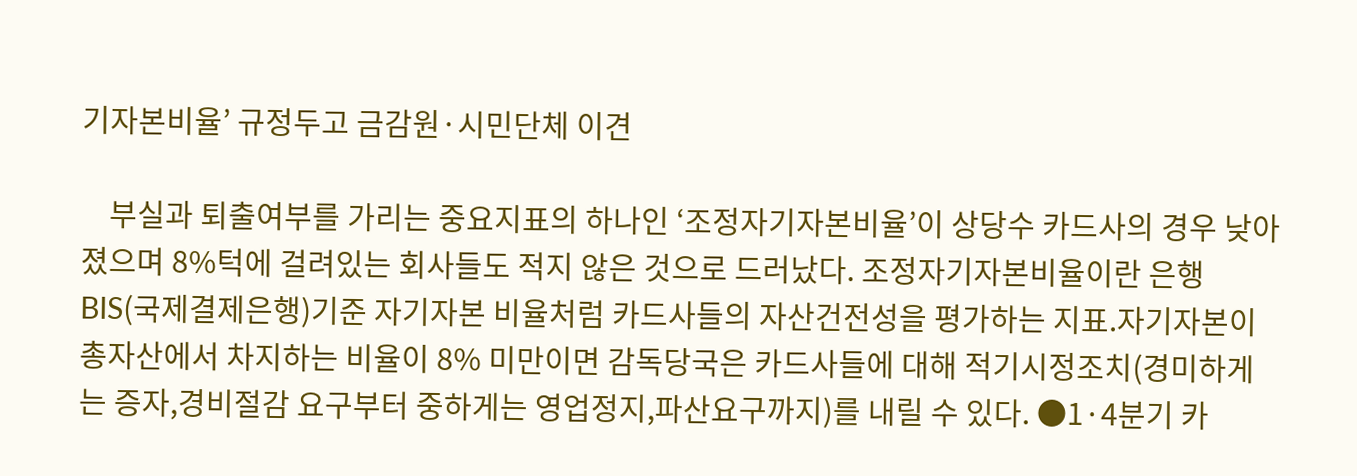기자본비율’ 규정두고 금감원·시민단체 이견

    부실과 퇴출여부를 가리는 중요지표의 하나인 ‘조정자기자본비율’이 상당수 카드사의 경우 낮아졌으며 8%턱에 걸려있는 회사들도 적지 않은 것으로 드러났다. 조정자기자본비율이란 은행 BIS(국제결제은행)기준 자기자본 비율처럼 카드사들의 자산건전성을 평가하는 지표.자기자본이 총자산에서 차지하는 비율이 8% 미만이면 감독당국은 카드사들에 대해 적기시정조치(경미하게는 증자,경비절감 요구부터 중하게는 영업정지,파산요구까지)를 내릴 수 있다. ●1·4분기 카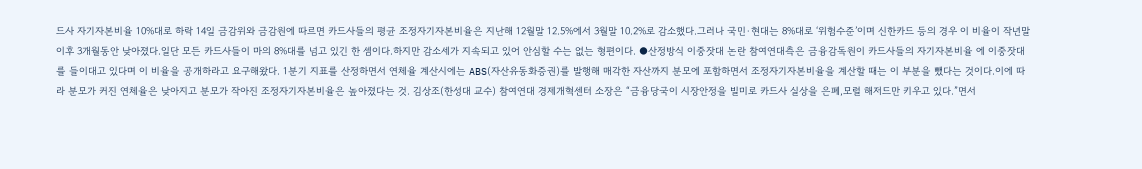드사 자기자본비율 10%대로 하락 14일 금감위와 금감원에 따르면 카드사들의 평균 조정자기자본비율은 지난해 12월말 12.5%에서 3월말 10.2%로 감소했다.그러나 국민·현대는 8%대로 ‘위험수준’이며 신한카드 등의 경우 이 비율이 작년말이후 3개월동안 낮아졌다.일단 모든 카드사들이 마의 8%대를 넘고 있긴 한 셈이다.하지만 감소세가 지속되고 있어 안심할 수는 없는 형편이다. ●산정방식 이중잣대 논란 참여연대측은 금융감독원이 카드사들의 자기자본비율 에 이중잣대를 들이대고 있다며 이 비율을 공개하라고 요구해왔다. 1분기 지표를 산정하면서 연체율 계산시에는 ABS(자산유동화증권)를 발행해 매각한 자산까지 분모에 포함하면서 조정자기자본비율을 계산할 때는 이 부분을 뺐다는 것이다.이에 따라 분모가 커진 연체율은 낮아지고 분모가 작아진 조정자기자본비율은 높아졌다는 것. 김상조(한성대 교수) 참여연대 경제개혁센터 소장은 “금융당국이 시장안정을 빌미로 카드사 실상을 은폐,모럴 해저드만 키우고 있다.”면서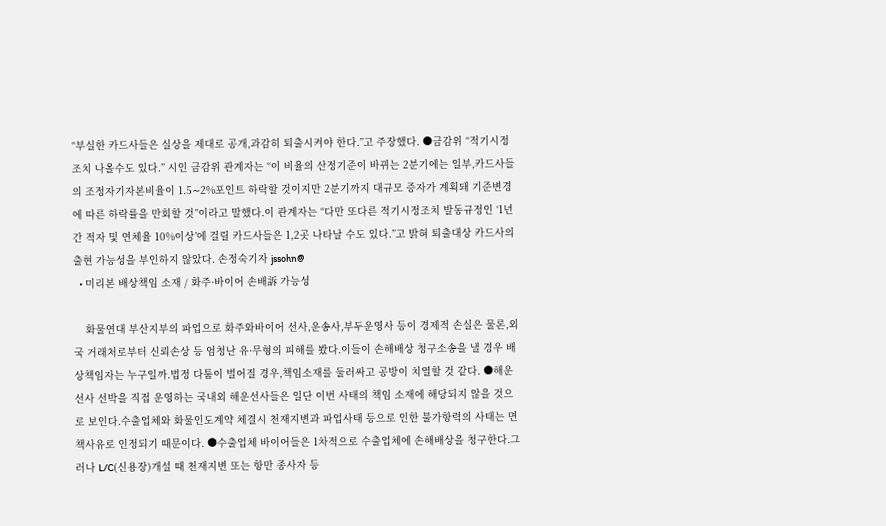“부실한 카드사들은 실상을 제대로 공개,과감히 퇴출시켜야 한다.”고 주장했다. ●금감위 “적기시정조치 나올수도 있다.” 시인 금감위 관계자는 “이 비율의 산정기준이 바뀌는 2분기에는 일부,카드사들의 조정자기자본비율이 1.5∼2%포인트 하락할 것이지만 2분기까지 대규모 증자가 계획돼 기준변경에 따른 하락률을 만회할 것”이라고 말했다.이 관계자는 “다만 또다른 적기시정조치 발동규정인 ‘1년간 적자 및 연체율 10%이상’에 걸릴 카드사들은 1,2곳 나타날 수도 있다.”고 밝혀 퇴출대상 카드사의 출현 가능성을 부인하지 않았다. 손정숙기자 jssohn@
  • 미리본 배상책임 소재 / 화주·바이어 손배訴 가능성

    화물연대 부산지부의 파업으로 화주와바이어 선사,운송사,부두운영사 등이 경제적 손실은 물론,외국 거래처로부터 신뢰손상 등 엄청난 유·무형의 피해를 봤다.이들이 손해배상 청구소송을 낼 경우 배상책임자는 누구일까.법정 다툼이 벌어질 경우,책임소재를 둘러싸고 공방이 치열할 것 같다. ●해운선사 선박을 직접 운영하는 국내외 해운선사들은 일단 이번 사태의 책임 소재에 해당되지 않을 것으로 보인다.수출업체와 화물인도계약 체결시 천재지변과 파업사태 등으로 인한 불가항력의 사태는 면책사유로 인정되기 때문이다. ●수출업체 바이어들은 1차적으로 수출업체에 손해배상을 청구한다.그러나 L/C(신용장)개설 때 천재지변 또는 항만 종사자 등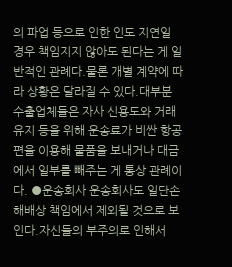의 파업 등으로 인한 인도 지연일 경우 책임지지 않아도 된다는 게 일반적인 관례다.물론 개별 계약에 따라 상황은 달라질 수 있다.대부분 수출업체들은 자사 신용도와 거래유지 등을 위해 운송료가 비싼 항공편을 이용해 물품을 보내거나 대금에서 일부를 빼주는 게 통상 관례이다. ●운송회사 운송회사도 일단손해배상 책임에서 제외될 것으로 보인다.자신들의 부주의로 인해서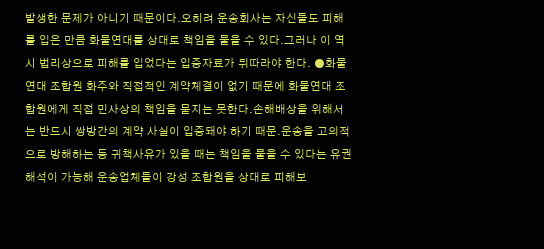발생한 문제가 아니기 때문이다.오히려 운송회사는 자신들도 피해를 입은 만큼 화물연대를 상대로 책임을 물을 수 있다.그러나 이 역시 법리상으로 피해를 입었다는 입증자료가 뒤따라야 한다. ●화물연대 조합원 화주와 직접적인 계약체결이 없기 때문에 화물연대 조합원에게 직접 민사상의 책임을 묻지는 못한다.손해배상을 위해서는 반드시 쌍방간의 계약 사실이 입증돼야 하기 때문.운송을 고의적으로 방해하는 등 귀책사유가 있을 때는 책임을 물을 수 있다는 유권해석이 가능해 운송업체들이 강성 조합원을 상대로 피해보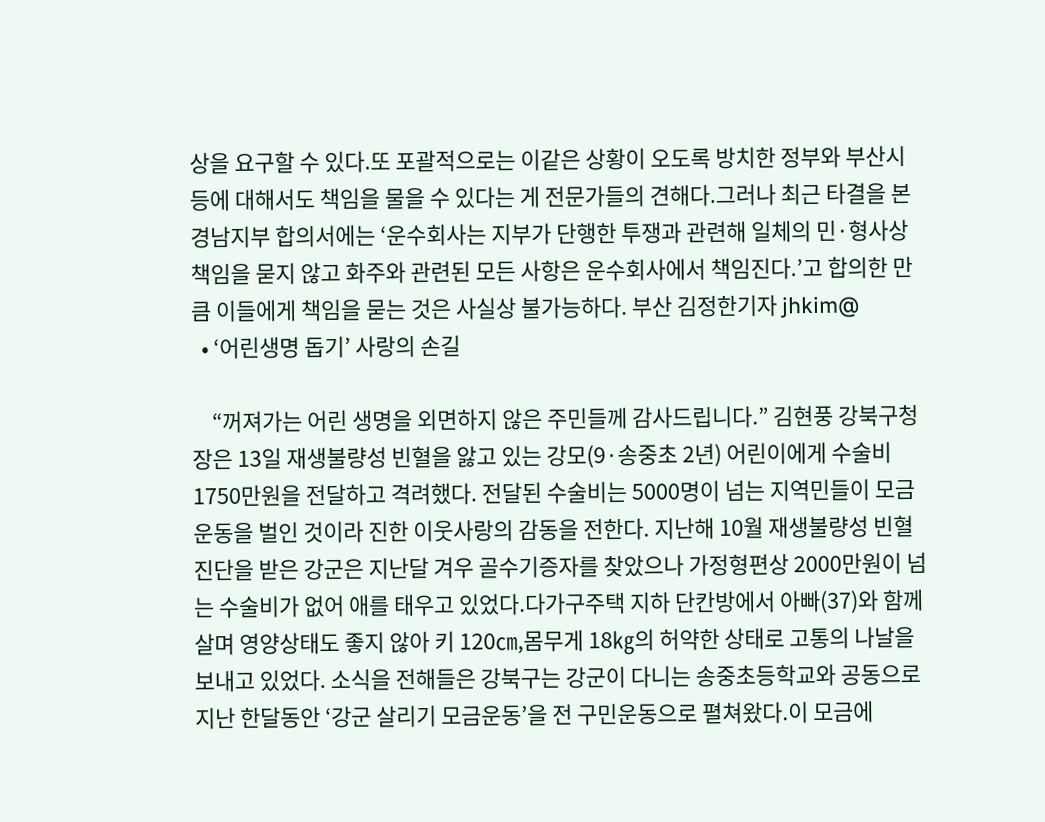상을 요구할 수 있다.또 포괄적으로는 이같은 상황이 오도록 방치한 정부와 부산시 등에 대해서도 책임을 물을 수 있다는 게 전문가들의 견해다.그러나 최근 타결을 본 경남지부 합의서에는 ‘운수회사는 지부가 단행한 투쟁과 관련해 일체의 민·형사상 책임을 묻지 않고 화주와 관련된 모든 사항은 운수회사에서 책임진다.’고 합의한 만큼 이들에게 책임을 묻는 것은 사실상 불가능하다. 부산 김정한기자 jhkim@
  • ‘어린생명 돕기’ 사랑의 손길

    “꺼져가는 어린 생명을 외면하지 않은 주민들께 감사드립니다.” 김현풍 강북구청장은 13일 재생불량성 빈혈을 앓고 있는 강모(9·송중초 2년) 어린이에게 수술비 1750만원을 전달하고 격려했다. 전달된 수술비는 5000명이 넘는 지역민들이 모금운동을 벌인 것이라 진한 이웃사랑의 감동을 전한다. 지난해 10월 재생불량성 빈혈진단을 받은 강군은 지난달 겨우 골수기증자를 찾았으나 가정형편상 2000만원이 넘는 수술비가 없어 애를 태우고 있었다.다가구주택 지하 단칸방에서 아빠(37)와 함께 살며 영양상태도 좋지 않아 키 120㎝,몸무게 18㎏의 허약한 상태로 고통의 나날을 보내고 있었다. 소식을 전해들은 강북구는 강군이 다니는 송중초등학교와 공동으로 지난 한달동안 ‘강군 살리기 모금운동’을 전 구민운동으로 펼쳐왔다.이 모금에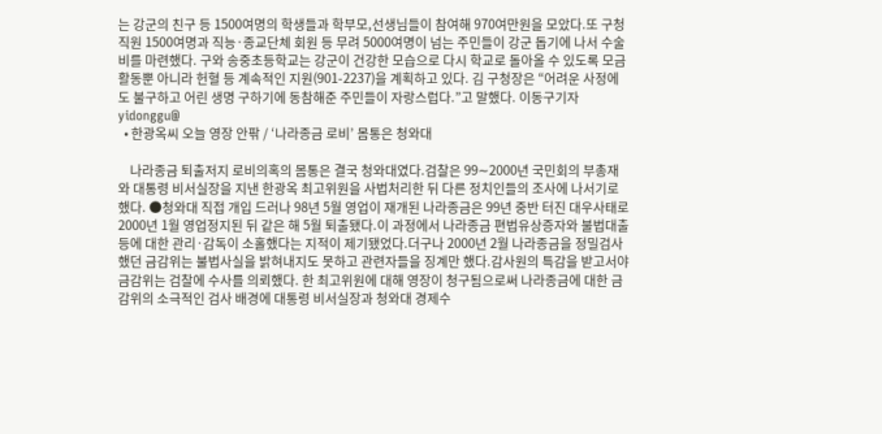는 강군의 친구 등 1500여명의 학생들과 학부모,선생님들이 참여해 970여만원을 모았다.또 구청직원 1500여명과 직능·종교단체 회원 등 무려 5000여명이 넘는 주민들이 강군 돕기에 나서 수술비를 마련했다. 구와 송중초등학교는 강군이 건강한 모습으로 다시 학교로 돌아올 수 있도록 모금활동뿐 아니라 헌혈 등 계속적인 지원(901-2237)을 계획하고 있다. 김 구청장은 “어려운 사정에도 불구하고 어린 생명 구하기에 동참해준 주민들이 자랑스럽다.”고 말했다. 이동구기자 yidonggu@
  • 한광옥씨 오늘 영장 안팎 / ‘나라종금 로비’ 몸통은 청와대

    나라종금 퇴출저지 로비의혹의 몸통은 결국 청와대였다.검찰은 99∼2000년 국민회의 부총재와 대통령 비서실장을 지낸 한광옥 최고위원을 사법처리한 뒤 다른 정치인들의 조사에 나서기로 했다. ●청와대 직접 개입 드러나 98년 5월 영업이 재개된 나라종금은 99년 중반 터진 대우사태로 2000년 1월 영업정지된 뒤 같은 해 5월 퇴출됐다.이 과정에서 나라종금 편법유상증자와 불법대출 등에 대한 관리·감독이 소홀했다는 지적이 제기됐었다.더구나 2000년 2월 나라종금을 정밀검사했던 금감위는 불법사실을 밝혀내지도 못하고 관련자들을 징계만 했다.감사원의 특감을 받고서야 금감위는 검찰에 수사를 의뢰했다. 한 최고위원에 대해 영장이 청구됨으로써 나라종금에 대한 금감위의 소극적인 검사 배경에 대통령 비서실장과 청와대 경제수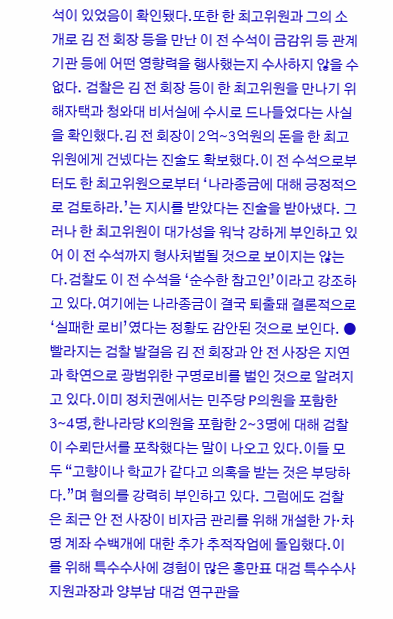석이 있었음이 확인됐다.또한 한 최고위원과 그의 소개로 김 전 회장 등을 만난 이 전 수석이 금감위 등 관계기관 등에 어떤 영향력을 행사했는지 수사하지 않을 수 없다. 검찰은 김 전 회장 등이 한 최고위원을 만나기 위해자택과 청와대 비서실에 수시로 드나들었다는 사실을 확인했다.김 전 회장이 2억∼3억원의 돈을 한 최고위원에게 건넸다는 진술도 확보했다.이 전 수석으로부터도 한 최고위원으로부터 ‘나라종금에 대해 긍정적으로 검토하라.’는 지시를 받았다는 진술을 받아냈다. 그러나 한 최고위원이 대가성을 워낙 강하게 부인하고 있어 이 전 수석까지 형사처벌될 것으로 보이지는 않는다.검찰도 이 전 수석을 ‘순수한 참고인’이라고 강조하고 있다.여기에는 나라종금이 결국 퇴출돼 결론적으로 ‘실패한 로비’였다는 정황도 감안된 것으로 보인다. ●빨라지는 검찰 발걸음 김 전 회장과 안 전 사장은 지연과 학연으로 광범위한 구명로비를 벌인 것으로 알려지고 있다.이미 정치권에서는 민주당 P의원을 포함한 3∼4명,한나라당 K의원을 포함한 2∼3명에 대해 검찰이 수뢰단서를 포착했다는 말이 나오고 있다.이들 모두 “고향이나 학교가 같다고 의혹을 받는 것은 부당하다.”며 혐의를 강력히 부인하고 있다. 그럼에도 검찰은 최근 안 전 사장이 비자금 관리를 위해 개설한 가·차명 계좌 수백개에 대한 추가 추적작업에 돌입했다.이를 위해 특수수사에 경험이 많은 홍만표 대검 특수수사지원과장과 양부남 대검 연구관을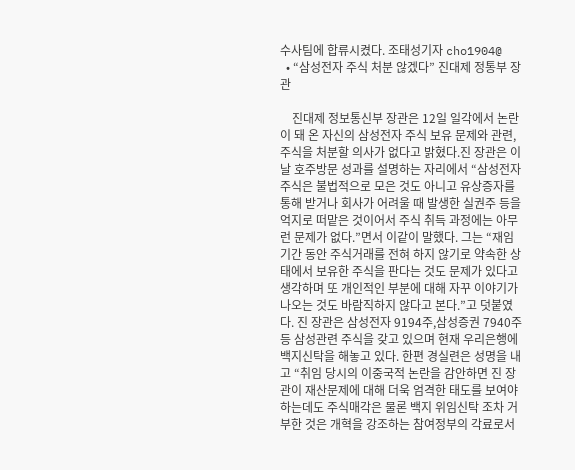수사팀에 합류시켰다. 조태성기자 cho1904@
  • “삼성전자 주식 처분 않겠다” 진대제 정통부 장관

    진대제 정보통신부 장관은 12일 일각에서 논란이 돼 온 자신의 삼성전자 주식 보유 문제와 관련,주식을 처분할 의사가 없다고 밝혔다.진 장관은 이날 호주방문 성과를 설명하는 자리에서 “삼성전자 주식은 불법적으로 모은 것도 아니고 유상증자를 통해 받거나 회사가 어려울 때 발생한 실권주 등을 억지로 떠맡은 것이어서 주식 취득 과정에는 아무런 문제가 없다.”면서 이같이 말했다. 그는 “재임기간 동안 주식거래를 전혀 하지 않기로 약속한 상태에서 보유한 주식을 판다는 것도 문제가 있다고 생각하며 또 개인적인 부분에 대해 자꾸 이야기가 나오는 것도 바람직하지 않다고 본다.”고 덧붙였다. 진 장관은 삼성전자 9194주,삼성증권 7940주 등 삼성관련 주식을 갖고 있으며 현재 우리은행에 백지신탁을 해놓고 있다. 한편 경실련은 성명을 내고 “취임 당시의 이중국적 논란을 감안하면 진 장관이 재산문제에 대해 더욱 엄격한 태도를 보여야 하는데도 주식매각은 물론 백지 위임신탁 조차 거부한 것은 개혁을 강조하는 참여정부의 각료로서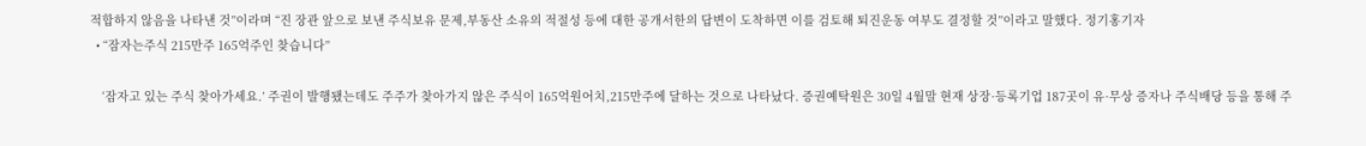적합하지 않음을 나타낸 것”이라며 “진 장관 앞으로 보낸 주식보유 문제,부동산 소유의 적절성 등에 대한 공개서한의 답변이 도착하면 이를 검토해 퇴진운동 여부도 결정할 것”이라고 말했다. 정기홍기자
  • “잠자는주식 215만주 165억주인 찾습니다”

    ‘잠자고 있는 주식 찾아가세요.’ 주권이 발행됐는데도 주주가 찾아가지 않은 주식이 165억원어치,215만주에 달하는 것으로 나타났다. 증권예탁원은 30일 4월말 현재 상장·등록기업 187곳이 유·무상 증자나 주식배당 등을 통해 주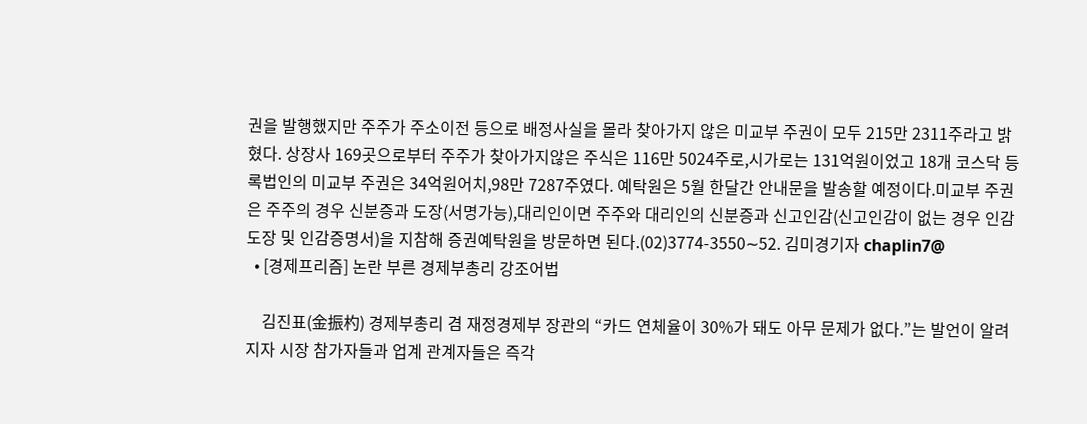권을 발행했지만 주주가 주소이전 등으로 배정사실을 몰라 찾아가지 않은 미교부 주권이 모두 215만 2311주라고 밝혔다. 상장사 169곳으로부터 주주가 찾아가지않은 주식은 116만 5024주로,시가로는 131억원이었고 18개 코스닥 등록법인의 미교부 주권은 34억원어치,98만 7287주였다. 예탁원은 5월 한달간 안내문을 발송할 예정이다.미교부 주권은 주주의 경우 신분증과 도장(서명가능),대리인이면 주주와 대리인의 신분증과 신고인감(신고인감이 없는 경우 인감도장 및 인감증명서)을 지참해 증권예탁원을 방문하면 된다.(02)3774-3550∼52. 김미경기자 chaplin7@
  • [경제프리즘] 논란 부른 경제부총리 강조어법

    김진표(金振杓) 경제부총리 겸 재정경제부 장관의 “카드 연체율이 30%가 돼도 아무 문제가 없다.”는 발언이 알려지자 시장 참가자들과 업계 관계자들은 즉각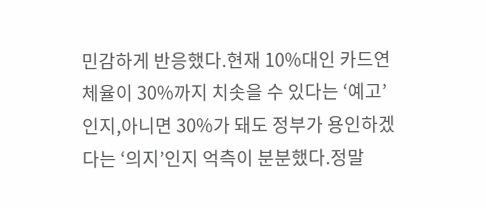민감하게 반응했다.현재 10%대인 카드연체율이 30%까지 치솟을 수 있다는 ‘예고’인지,아니면 30%가 돼도 정부가 용인하겠다는 ‘의지’인지 억측이 분분했다.정말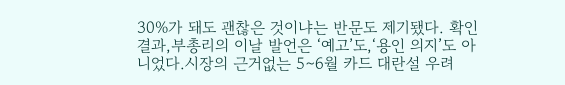30%가 돼도 괜찮은 것이냐는 반문도 제기됐다. 확인 결과,부총리의 이날 발언은 ‘예고’도,‘용인 의지’도 아니었다.시장의 근거없는 5∼6월 카드 대란설 우려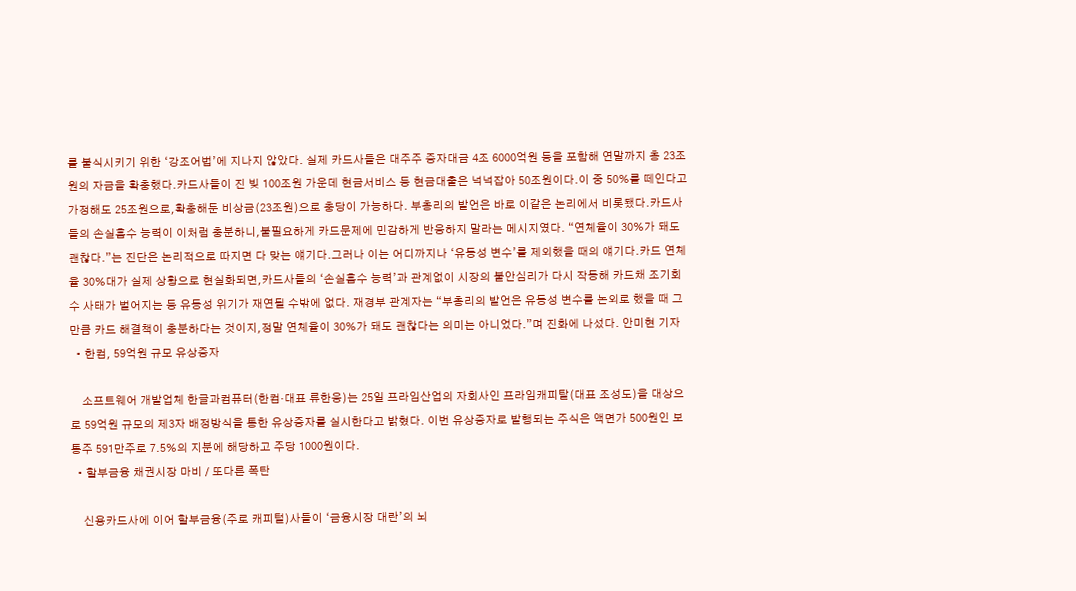를 불식시키기 위한 ‘강조어법’에 지나지 않았다. 실제 카드사들은 대주주 증자대금 4조 6000억원 등을 포함해 연말까지 총 23조원의 자금을 확충했다.카드사들이 진 빚 100조원 가운데 현금서비스 등 현금대출은 넉넉잡아 50조원이다.이 중 50%를 떼인다고 가정해도 25조원으로,확충해둔 비상금(23조원)으로 충당이 가능하다. 부총리의 발언은 바로 이같은 논리에서 비롯됐다.카드사들의 손실흡수 능력이 이처럼 충분하니,불필요하게 카드문제에 민감하게 반응하지 말라는 메시지였다. “연체율이 30%가 돼도 괜찮다.”는 진단은 논리적으로 따지면 다 맞는 얘기다.그러나 이는 어디까지나 ‘유동성 변수’를 제외했을 때의 얘기다.카드 연체율 30%대가 실제 상황으로 현실화되면,카드사들의 ‘손실흡수 능력’과 관계없이 시장의 불안심리가 다시 작동해 카드채 조기회수 사태가 벌어지는 등 유동성 위기가 재연될 수밖에 없다. 재경부 관계자는 “부총리의 발언은 유동성 변수를 논외로 했을 때 그만큼 카드 해결책이 충분하다는 것이지,정말 연체율이 30%가 돼도 괜찮다는 의미는 아니었다.”며 진화에 나섰다. 안미현 기자
  • 한컴, 59억원 규모 유상증자

    소프트웨어 개발업체 한글과컴퓨터(한컴·대표 류한웅)는 25일 프라임산업의 자회사인 프라임캐피탈(대표 조성도)을 대상으로 59억원 규모의 제3자 배정방식을 통한 유상증자를 실시한다고 밝혔다. 이번 유상증자로 발행되는 주식은 액면가 500원인 보통주 591만주로 7.5%의 지분에 해당하고 주당 1000원이다.
  • 할부금융 채권시장 마비 / 또다른 폭탄

    신용카드사에 이어 할부금융(주로 캐피털)사들이 ‘금융시장 대란’의 뇌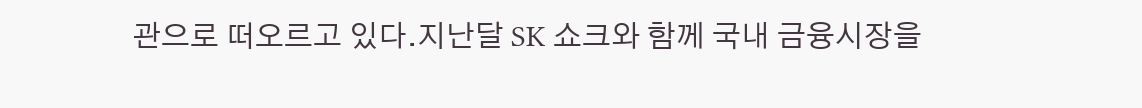관으로 떠오르고 있다.지난달 SK 쇼크와 함께 국내 금융시장을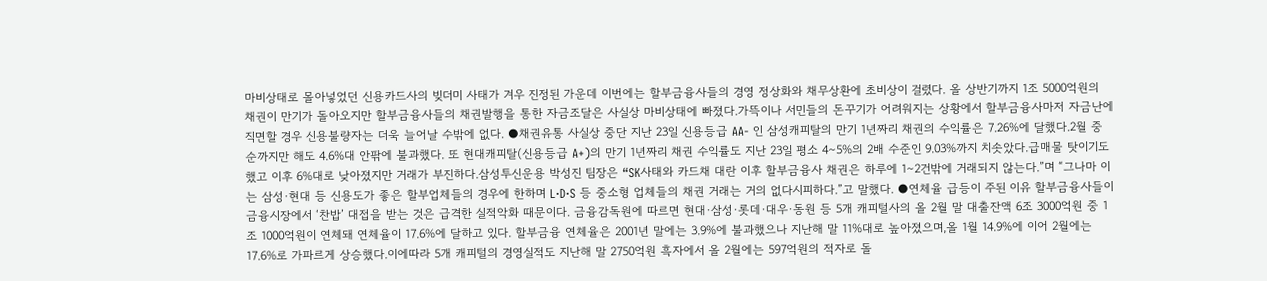마비상태로 몰아넣었던 신용카드사의 빚더미 사태가 겨우 진정된 가운데 이번에는 할부금융사들의 경영 정상화와 채무상환에 초비상이 걸렸다. 올 상반기까지 1조 5000억원의 채권이 만기가 돌아오지만 할부금융사들의 채권발행을 통한 자금조달은 사실상 마비상태에 빠졌다.가뜩이나 서민들의 돈꾸기가 어려워지는 상황에서 할부금융사마저 자금난에 직면할 경우 신용불량자는 더욱 늘어날 수밖에 없다. ●채권유통 사실상 중단 지난 23일 신용등급 AA- 인 삼성캐피탈의 만기 1년짜리 채권의 수익률은 7.26%에 달했다.2월 중순까지만 해도 4.6%대 안팎에 불과했다. 또 현대캐피탈(신용등급 A+)의 만기 1년짜리 채권 수익률도 지난 23일 평소 4∼5%의 2배 수준인 9.03%까지 치솟았다.급매물 탓이기도 했고 이후 6%대로 낮아졌지만 거래가 부진하다.삼성투신운용 박성진 팀장은 “SK사태와 카드채 대란 이후 할부금융사 채권은 하루에 1∼2건밖에 거래되지 않는다.”며 “그나마 이는 삼성·현대 등 신용도가 좋은 할부업체들의 경우에 한하며 L·D·S 등 중소형 업체들의 채권 거래는 거의 없다시피하다.”고 말했다. ●연체율 급등이 주된 이유 할부금융사들이 금융시장에서 ‘찬밥’ 대접을 받는 것은 급격한 실적악화 때문이다. 금융감독원에 따르면 현대·삼성·롯데·대우·동원 등 5개 캐피털사의 올 2월 말 대출잔액 6조 3000억원 중 1조 1000억원이 연체돼 연체율이 17.6%에 달하고 있다. 할부금융 연체율은 2001년 말에는 3.9%에 불과했으나 지난해 말 11%대로 높아졌으며,올 1월 14.9%에 이어 2월에는 17.6%로 가파르게 상승했다.이에따라 5개 캐피털의 경영실적도 지난해 말 2750억원 흑자에서 올 2월에는 597억원의 적자로 돌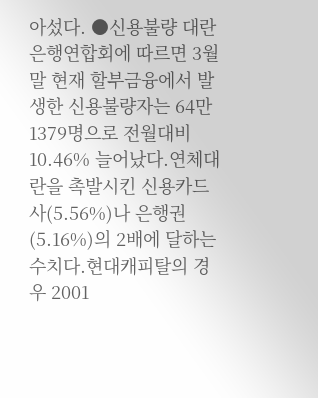아섰다. ●신용불량 대란 은행연합회에 따르면 3월 말 현재 할부금융에서 발생한 신용불량자는 64만 1379명으로 전월대비 10.46% 늘어났다.연체대란을 촉발시킨 신용카드사(5.56%)나 은행권(5.16%)의 2배에 달하는 수치다.현대캐피탈의 경우 2001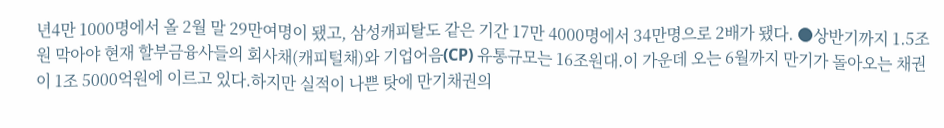년4만 1000명에서 올 2월 말 29만여명이 됐고, 삼성캐피탈도 같은 기간 17만 4000명에서 34만명으로 2배가 됐다. ●상반기까지 1.5조원 막아야 현재 할부금융사들의 회사채(캐피털채)와 기업어음(CP) 유통규모는 16조원대.이 가운데 오는 6월까지 만기가 돌아오는 채권이 1조 5000억원에 이르고 있다.하지만 실적이 나쁜 탓에 만기채권의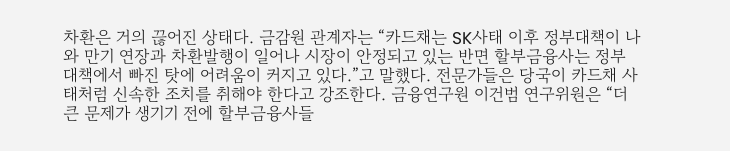차환은 거의 끊어진 상태다. 금감원 관계자는 “카드채는 SK사태 이후 정부대책이 나와 만기 연장과 차환발행이 일어나 시장이 안정되고 있는 반면 할부금융사는 정부 대책에서 빠진 탓에 어려움이 커지고 있다.”고 말했다. 전문가들은 당국이 카드채 사태처럼 신속한 조치를 취해야 한다고 강조한다. 금융연구원 이건범 연구위원은 “더 큰 문제가 생기기 전에 할부금융사들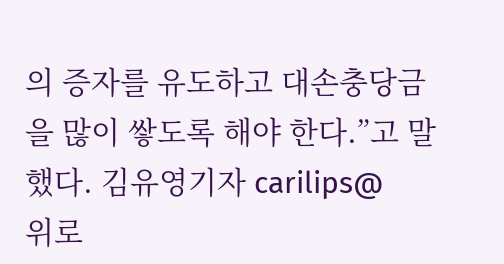의 증자를 유도하고 대손충당금을 많이 쌓도록 해야 한다.”고 말했다. 김유영기자 carilips@
위로